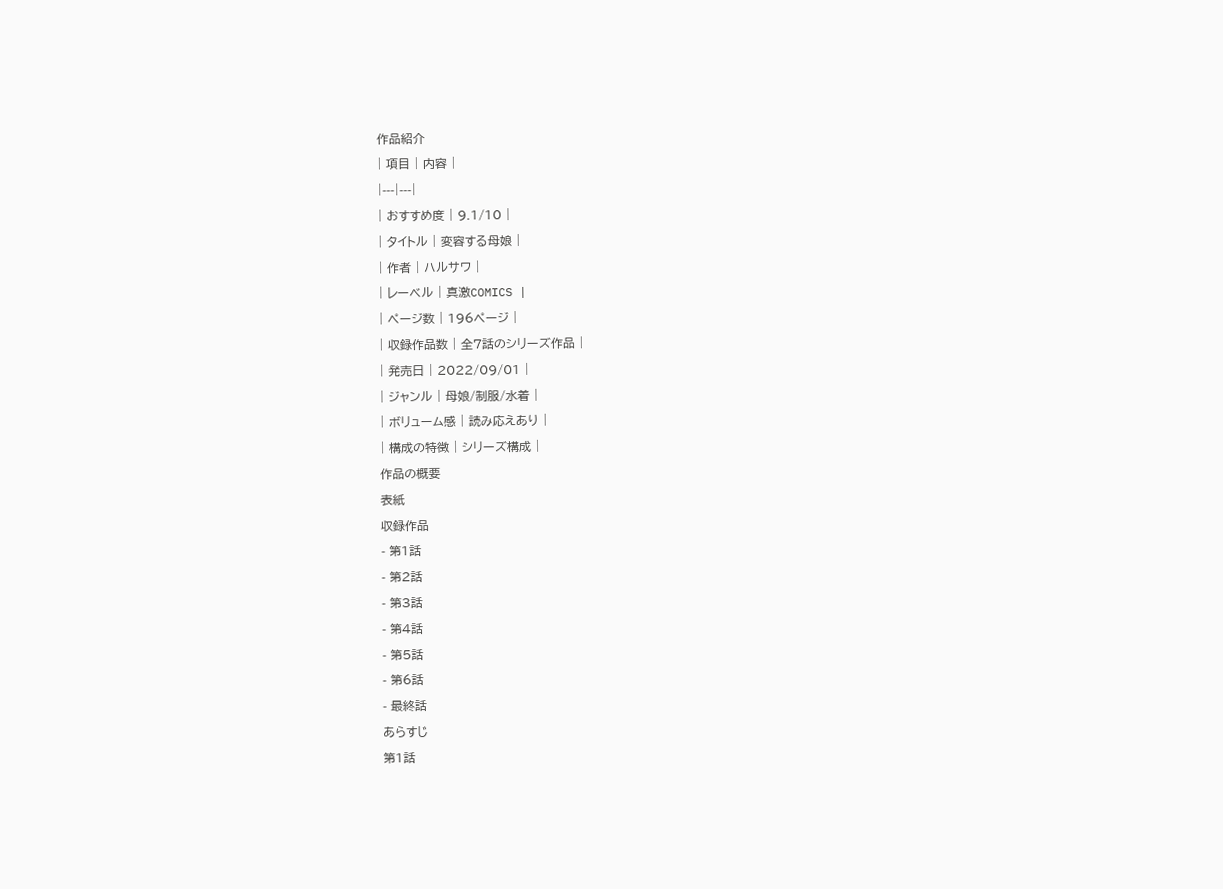作品紹介
| 項目 | 内容 |
|---|---|
| おすすめ度 | 9.1/10 |
| タイトル | 変容する母娘 |
| 作者 | ハルサワ |
| レーベル | 真激COMICS |
| ページ数 | 196ページ |
| 収録作品数 | 全7話のシリーズ作品 |
| 発売日 | 2022/09/01 |
| ジャンル | 母娘/制服/水着 |
| ボリューム感 | 読み応えあり |
| 構成の特徴 | シリーズ構成 |
作品の概要
表紙
収録作品
- 第1話
- 第2話
- 第3話
- 第4話
- 第5話
- 第6話
- 最終話
あらすじ
第1話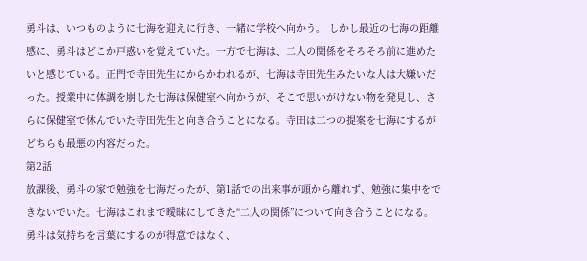勇斗は、いつものように七海を迎えに行き、一緒に学校へ向かう。 しかし最近の七海の距離感に、勇斗はどこか戸惑いを覚えていた。一方で七海は、二人の関係をそろそろ前に進めたいと感じている。正門で寺田先生にからかわれるが、七海は寺田先生みたいな人は大嫌いだった。授業中に体調を崩した七海は保健室へ向かうが、そこで思いがけない物を発見し、さらに保健室で休んでいた寺田先生と向き合うことになる。寺田は二つの提案を七海にするがどちらも最悪の内容だった。
第2話
放課後、勇斗の家で勉強を七海だったが、第1話での出来事が頭から離れず、勉強に集中をできないでいた。七海はこれまで曖昧にしてきた“二人の関係”について向き合うことになる。勇斗は気持ちを言葉にするのが得意ではなく、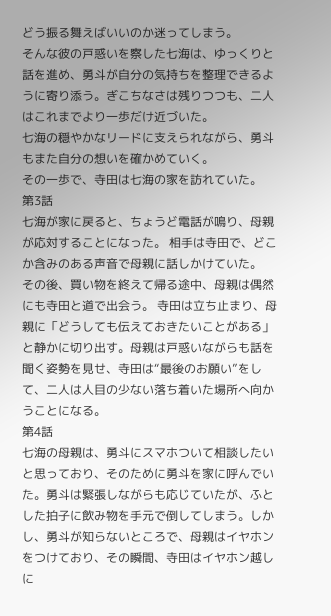どう振る舞えばいいのか迷ってしまう。
そんな彼の戸惑いを察した七海は、ゆっくりと話を進め、勇斗が自分の気持ちを整理できるように寄り添う。ぎこちなさは残りつつも、二人はこれまでより一歩だけ近づいた。
七海の穏やかなリードに支えられながら、勇斗もまた自分の想いを確かめていく。
その一歩で、寺田は七海の家を訪れていた。
第3話
七海が家に戻ると、ちょうど電話が鳴り、母親が応対することになった。 相手は寺田で、どこか含みのある声音で母親に話しかけていた。
その後、買い物を終えて帰る途中、母親は偶然にも寺田と道で出会う。 寺田は立ち止まり、母親に「どうしても伝えておきたいことがある」と静かに切り出す。母親は戸惑いながらも話を聞く姿勢を見せ、寺田は“最後のお願い”をして、二人は人目の少ない落ち着いた場所へ向かうことになる。
第4話
七海の母親は、勇斗にスマホついて相談したいと思っており、そのために勇斗を家に呼んでいた。勇斗は緊張しながらも応じていたが、ふとした拍子に飲み物を手元で倒してしまう。しかし、勇斗が知らないところで、母親はイヤホンをつけており、その瞬間、寺田はイヤホン越しに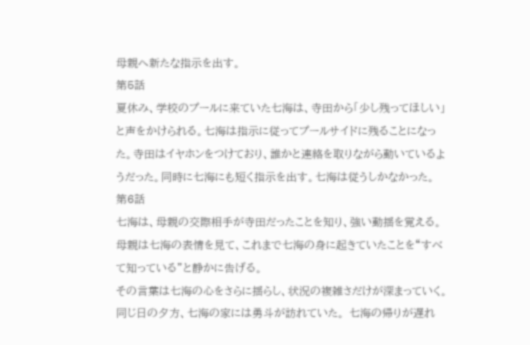母親へ新たな指示を出す。
第5話
夏休み、学校のプールに来ていた七海は、寺田から「少し残ってほしい」と声をかけられる。七海は指示に従ってプールサイドに残ることになった。寺田はイヤホンをつけており、誰かと連絡を取りながら動いているようだった。同時に七海にも短く指示を出す。七海は従うしかなかった。
第6話
七海は、母親の交際相手が寺田だったことを知り、強い動揺を覚える。
母親は七海の表情を見て、これまで七海の身に起きていたことを“すべて知っている”と静かに告げる。
その言葉は七海の心をさらに揺らし、状況の複雑さだけが深まっていく。
同じ日の夕方、七海の家には勇斗が訪れていた。 七海の帰りが遅れ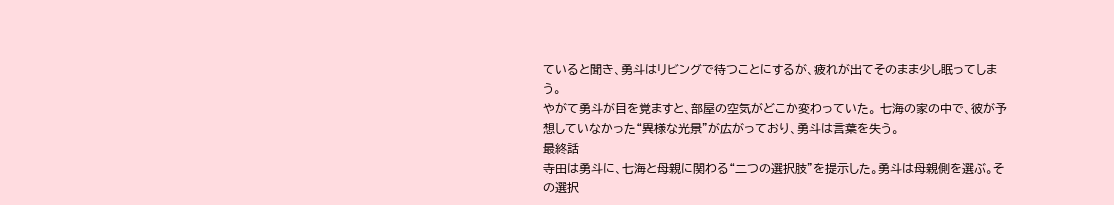ていると聞き、勇斗はリビングで待つことにするが、疲れが出てそのまま少し眠ってしまう。
やがて勇斗が目を覚ますと、部屋の空気がどこか変わっていた。 七海の家の中で、彼が予想していなかった“異様な光景”が広がっており、勇斗は言葉を失う。
最終話
寺田は勇斗に、七海と母親に関わる“二つの選択肢”を提示した。勇斗は母親側を選ぶ。その選択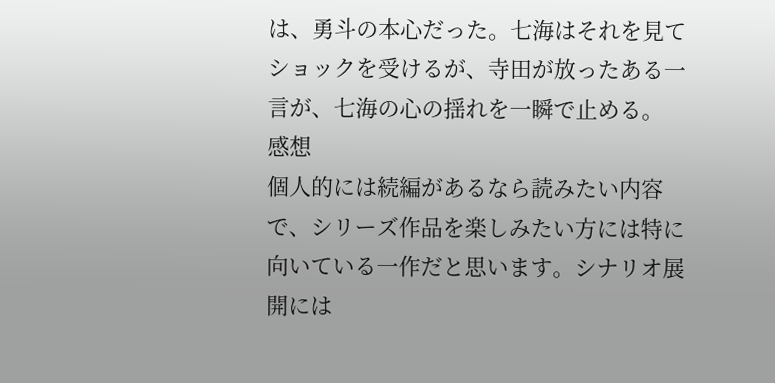は、勇斗の本心だった。七海はそれを見てショックを受けるが、寺田が放ったある一言が、七海の心の揺れを一瞬で止める。
感想
個人的には続編があるなら読みたい内容で、シリーズ作品を楽しみたい方には特に向いている一作だと思います。シナリオ展開には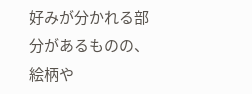好みが分かれる部分があるものの、絵柄や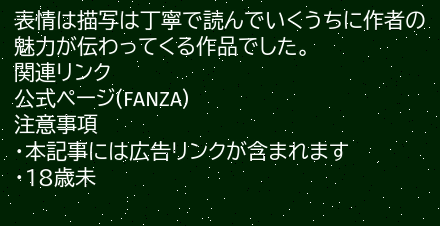表情は描写は丁寧で読んでいくうちに作者の魅力が伝わってくる作品でした。
関連リンク
公式ページ(FANZA)
注意事項
・本記事には広告リンクが含まれます
・18歳未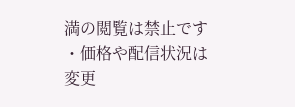満の閲覧は禁止です
・価格や配信状況は変更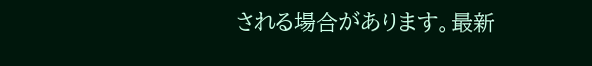される場合があります。最新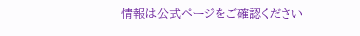情報は公式ページをご確認ください